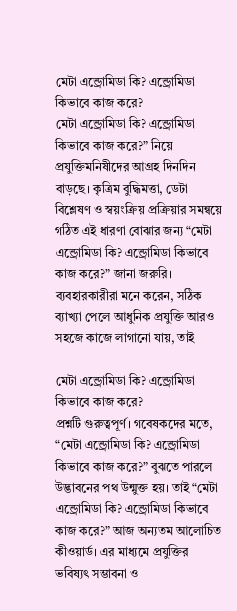মেটা এন্ড্রোমিডা কি? এন্ড্রোমিডা কিভাবে কাজ করে?
মেটা এন্ড্রোমিডা কি? এন্ড্রোমিডা কিভাবে কাজ করে?” নিয়ে প্রযুক্তিমনিষীদের আগ্রহ দিনদিন বাড়ছে। কৃত্রিম বুদ্ধিমত্তা, ডেটা বিশ্লেষণ ও স্বয়ংক্রিয় প্রক্রিয়ার সমন্বয়ে গঠিত এই ধারণা বোঝার জন্য “মেটা এন্ড্রোমিডা কি? এন্ড্রোমিডা কিভাবে কাজ করে?” জানা জরুরি। ব্যবহারকারীরা মনে করেন, সঠিক ব্যাখ্যা পেলে আধুনিক প্রযুক্তি আরও সহজে কাজে লাগানো যায়, তাই

মেটা এন্ড্রোমিডা কি? এন্ড্রোমিডা কিভাবে কাজ করে?
প্রশ্নটি গুরুত্বপূর্ণ। গবেষকদের মতে, “মেটা এন্ড্রোমিডা কি? এন্ড্রোমিডা কিভাবে কাজ করে?” বুঝতে পারলে উদ্ভাবনের পথ উন্মুক্ত হয়। তাই “মেটা এন্ড্রোমিডা কি? এন্ড্রোমিডা কিভাবে কাজ করে?” আজ অন্যতম আলোচিত কীওয়ার্ড। এর মাধ্যমে প্রযুক্তির ভবিষ্যৎ সম্ভাবনা ও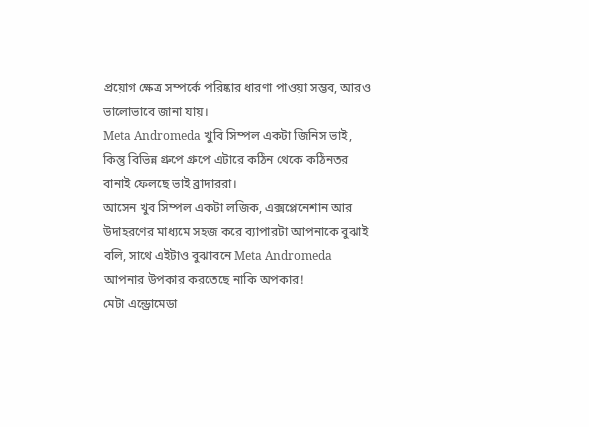প্রয়োগ ক্ষেত্র সম্পর্কে পরিষ্কার ধারণা পাওয়া সম্ভব, আরও ভালোভাবে জানা যায়।
Meta Andromeda খুবি সিম্পল একটা জিনিস ভাই, কিন্তু বিভিন্ন গ্রুপে গ্রুপে এটারে কঠিন থেকে কঠিনতর বানাই ফেলছে ভাই ব্রাদাররা।
আসেন খুব সিম্পল একটা লজিক, এক্সপ্লেনেশান আর উদাহরণের মাধ্যমে সহজ করে ব্যাপারটা আপনাকে বুঝাই বলি, সাথে এইটাও বুঝাবনে Meta Andromeda আপনার উপকার করতেছে নাকি অপকার!
মেটা এন্ড্রোমেডা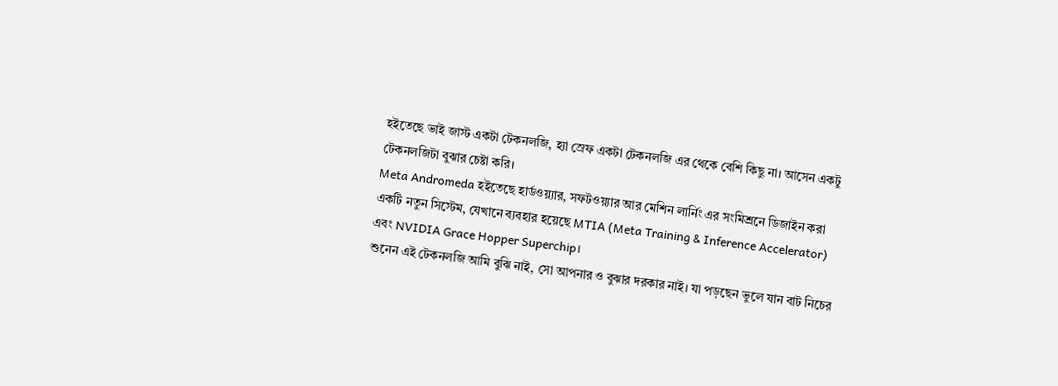হইতেছে ভাই জাস্ট একটা টেকনলজি, হ্যা স্রেফ একটা টেকনলজি এর থেকে বেশি কিছু না। আসেন একটু টেকনলজিটা বুঝার চেষ্টা করি।
Meta Andromeda হইতেছে হার্ডওয়্যার, সফটওয়্যার আর মেশিন লার্নিং এর সংমিশ্রনে ডিজাইন করা একটি নতুন সিস্টেম, যেখানে ব্যবহার হয়েছে MTIA (Meta Training & Inference Accelerator) এবং NVIDIA Grace Hopper Superchip।
শুনেন এই টেকনলজি আমি বুঝি নাই, সো আপনার ও বুঝার দরকার নাই। যা পড়ছেন ভুলে যান বাট নিচের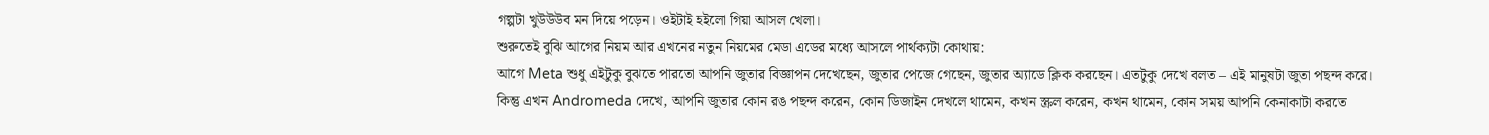গল্পটা খুউউউব মন দিয়ে পড়েন। ওইটাই হইলো গিয়া আসল খেলা।
শুরুতেই বুঝি আগের নিয়ম আর এখনের নতুন নিয়মের মেডা এডের মধ্যে আসলে পার্থক্যটা কোথায়:
আগে Meta শুধু এইটুকু বুঝতে পারতো আপনি জুতার বিজ্ঞাপন দেখেছেন, জুতার পেজে গেছেন, জুতার অ্যাডে ক্লিক করছেন। এতটুকু দেখে বলত – এই মানুষটা জুতা পছন্দ করে।
কিন্তু এখন Andromeda দেখে, আপনি জুতার কোন রঙ পছন্দ করেন, কোন ডিজাইন দেখলে থামেন, কখন স্ক্রল করেন, কখন থামেন, কোন সময় আপনি কেনাকাটা করতে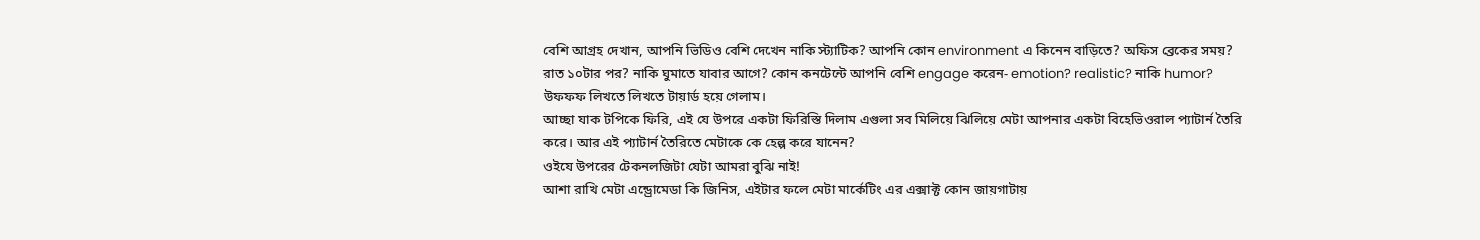বেশি আগ্রহ দেখান, আপনি ভিডিও বেশি দেখেন নাকি স্ট্যাটিক? আপনি কোন environment এ কিনেন বাড়িতে? অফিস ব্রেকের সময়? রাত ১০টার পর? নাকি ঘুমাতে যাবার আগে? কোন কনটেন্টে আপনি বেশি engage করেন- emotion? realistic? নাকি humor?
উফফফ লিখতে লিখতে টায়ার্ড হয়ে গেলাম।
আচ্ছা যাক টপিকে ফিরি, এই যে উপরে একটা ফিরিস্তি দিলাম এগুলা সব মিলিয়ে ঝিলিয়ে মেটা আপনার একটা বিহেভিওরাল প্যাটার্ন তৈরি করে। আর এই প্যাটার্ন তৈরিতে মেটাকে কে হেল্প করে যানেন?
ওইযে উপরের টেকনলজিটা যেটা আমরা বুঝি নাই!
আশা রাখি মেটা এন্ড্রোমেডা কি জিনিস, এইটার ফলে মেটা মার্কেটিং এর এক্সাক্ট কোন জায়গাটায়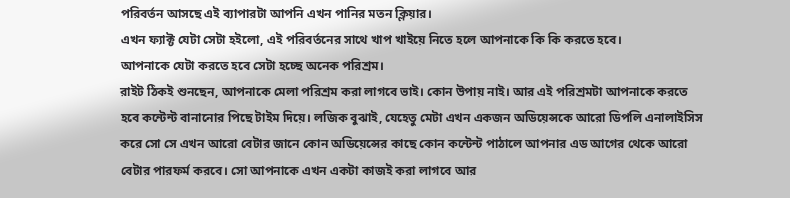পরিবর্তন আসছে এই ব্যাপারটা আপনি এখন পানির মতন ক্লিয়ার।
এখন ফ্যাক্ট যেটা সেটা হইলো, এই পরিবর্তনের সাথে খাপ খাইয়ে নিতে হলে আপনাকে কি কি করতে হবে।
আপনাকে যেটা করতে হবে সেটা হচ্ছে অনেক পরিশ্রম।
রাইট ঠিকই শুনছেন, আপনাকে মেলা পরিশ্রম করা লাগবে ভাই। কোন উপায় নাই। আর এই পরিশ্রমটা আপনাকে করতে হবে কন্টেন্ট বানানোর পিছে টাইম দিয়ে। লজিক বুঝাই, যেহেতু মেটা এখন একজন অডিয়েন্সকে আরো ডিপলি এনালাইসিস করে সো সে এখন আরো বেটার জানে কোন অডিয়েন্সের কাছে কোন কন্টেন্ট পাঠালে আপনার এড আগের থেকে আরো বেটার পারফর্ম করবে। সো আপনাকে এখন একটা কাজই করা লাগবে আর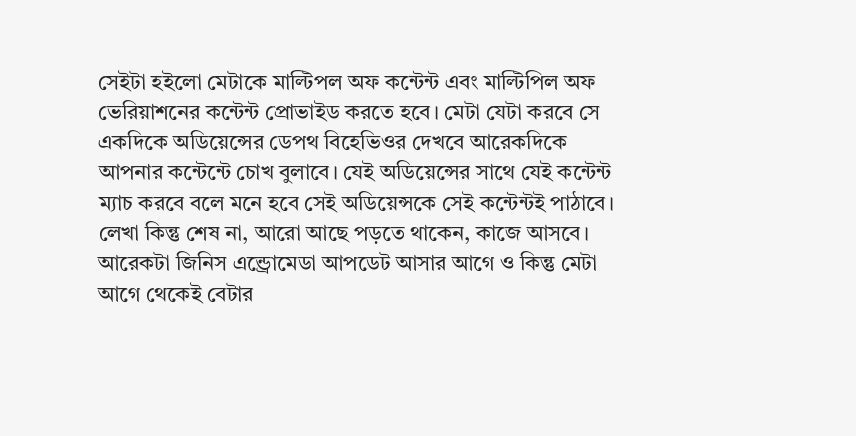সেইটা হইলো মেটাকে মাল্টিপল অফ কন্টেন্ট এবং মাল্টিপিল অফ ভেরিয়াশনের কন্টেন্ট প্রোভাইড করতে হবে। মেটা যেটা করবে সে একদিকে অডিয়েন্সের ডেপথ বিহেভিওর দেখবে আরেকদিকে আপনার কন্টেন্টে চোখ বুলাবে। যেই অডিয়েন্সের সাথে যেই কন্টেন্ট ম্যাচ করবে বলে মনে হবে সেই অডিয়েন্সকে সেই কন্টেন্টই পাঠাবে।
লেখা কিন্তু শেষ না, আরো আছে পড়তে থাকেন, কাজে আসবে।
আরেকটা জিনিস এন্ড্রোমেডা আপডেট আসার আগে ও কিন্তু মেটা আগে থেকেই বেটার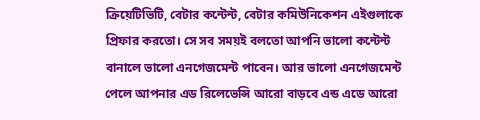ক্রিয়েটিভিটি, বেটার কন্টেন্ট, বেটার কমিউনিকেশন এইগুলাকে প্রিফার করতো। সে সব সময়ই বলতো আপনি ভালো কন্টেন্ট বানালে ভালো এনগেজমেন্ট পাবেন। আর ভালো এনগেজমেন্ট পেলে আপনার এড রিলেভেন্সি আরো বাড়বে এন্ড এডে আরো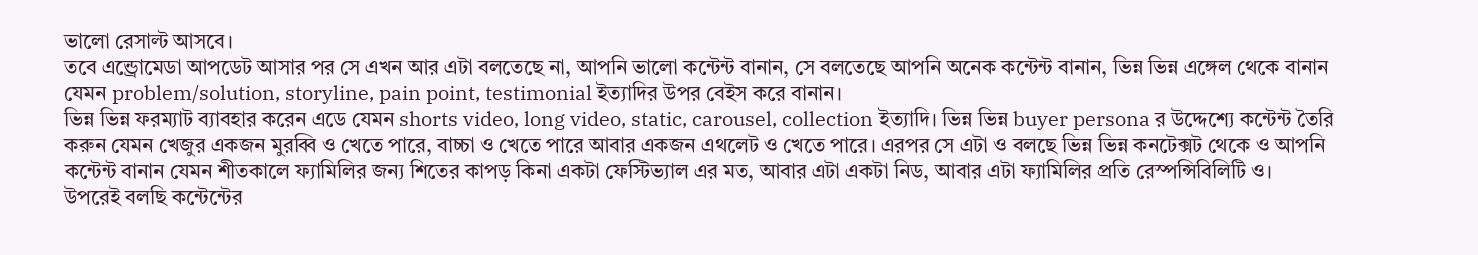ভালো রেসাল্ট আসবে।
তবে এন্ড্রোমেডা আপডেট আসার পর সে এখন আর এটা বলতেছে না, আপনি ভালো কন্টেন্ট বানান, সে বলতেছে আপনি অনেক কন্টেন্ট বানান, ভিন্ন ভিন্ন এঙ্গেল থেকে বানান যেমন problem/solution, storyline, pain point, testimonial ইত্যাদির উপর বেইস করে বানান।
ভিন্ন ভিন্ন ফরম্যাট ব্যাবহার করেন এডে যেমন shorts video, long video, static, carousel, collection ইত্যাদি। ভিন্ন ভিন্ন buyer persona র উদ্দেশ্যে কন্টেন্ট তৈরি করুন যেমন খেজুর একজন মুরব্বি ও খেতে পারে, বাচ্চা ও খেতে পারে আবার একজন এথলেট ও খেতে পারে। এরপর সে এটা ও বলছে ভিন্ন ভিন্ন কনটেক্সট থেকে ও আপনি কন্টেন্ট বানান যেমন শীতকালে ফ্যামিলির জন্য শিতের কাপড় কিনা একটা ফেস্টিভ্যাল এর মত, আবার এটা একটা নিড, আবার এটা ফ্যামিলির প্রতি রেস্পন্সিবিলিটি ও।
উপরেই বলছি কন্টেন্টের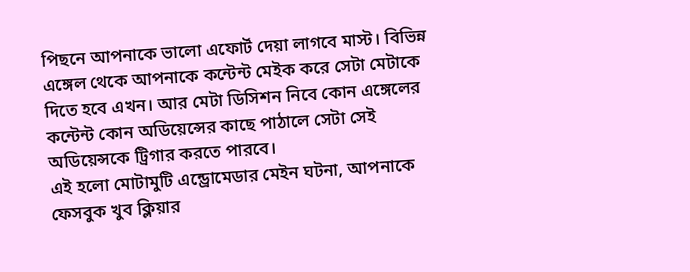পিছনে আপনাকে ভালো এফোর্ট দেয়া লাগবে মাস্ট। বিভিন্ন এঙ্গেল থেকে আপনাকে কন্টেন্ট মেইক করে সেটা মেটাকে দিতে হবে এখন। আর মেটা ডিসিশন নিবে কোন এঙ্গেলের কন্টেন্ট কোন অডিয়েন্সের কাছে পাঠালে সেটা সেই অডিয়েন্সকে ট্রিগার করতে পারবে।
এই হলো মোটামুটি এন্ড্রোমেডার মেইন ঘটনা, আপনাকে ফেসবুক খুব ক্লিয়ার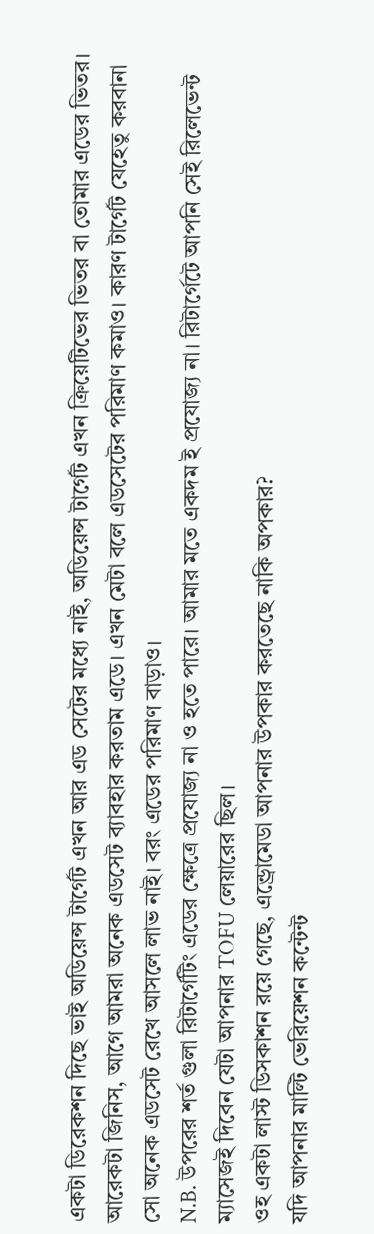একটা ডিরেকশন দিছে ভাই অডিয়েন্স টার্গেট এখন আর এড সেটের মধ্যে নাই, অডিয়েন্স টার্গেট এখন ক্রিয়েটিভের ভিতর বা তোমার এডের ভিতর।
আরেকটা জিনিস, আগে আমরা অনেক এডসেট ব্যাবহার করতাম এডে। এখন মেটা বলে এডসেটের পরিমাণ কমাও। কারণ টার্গেট যেহেতু করবানা সো অনেক এডসেট রেখে আসলে লাভ নাই। বরং এডের পরিমাণ বাড়াও।
N.B. উপরের শর্ত গুলা রিটার্গেটিং এডের ক্ষেত্রে প্রযোজ্য না ও হতে পারে। আমার মতে একদম ই প্রযোজ্য না। রিটার্গেটে আপনি সেই রিলেভেন্ট ম্যাসেজই দিবেন যেটা আপনার TOFU লেয়ারের ছিল।
ওহ একটা লাস্ট ডিসকাশন রয়ে গেছে, এন্ড্রোমেডা আপনার উপকার করতেছে নাকি অপকার?
যদি আপনার মাল্টি ভেরিয়েশন কন্টেন্ট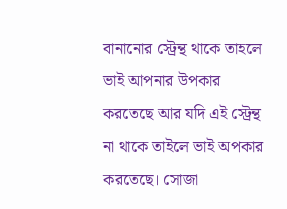বানানোর স্ট্রেন্থ থাকে তাহলে ভাই আপনার উপকার করতেছে আর যদি এই স্ট্রেন্থ না থাকে তাইলে ভাই অপকার করতেছে। সোজা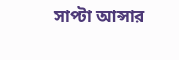সাপ্টা আন্সার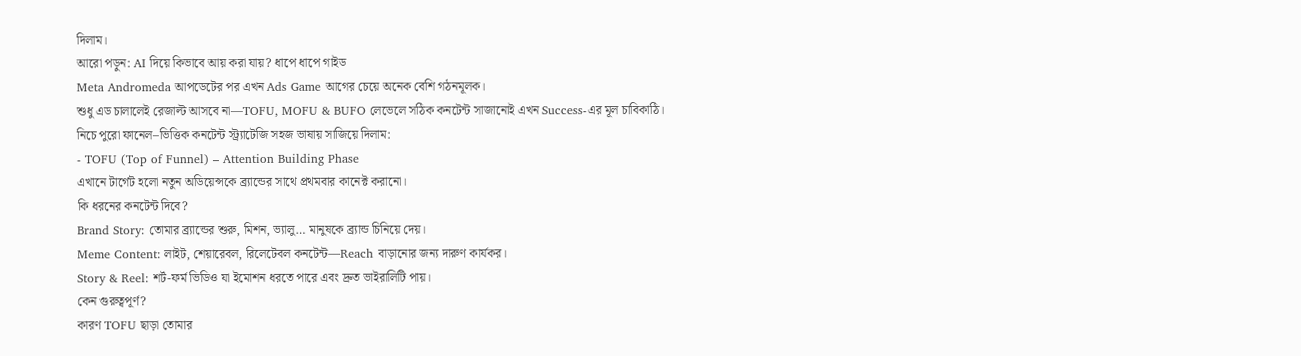দিলাম।
আরো পড়ুন: AI দিয়ে কিভাবে আয় করা যায়? ধাপে ধাপে গাইড
Meta Andromeda আপডেটের পর এখন Ads Game আগের চেয়ে অনেক বেশি গঠনমূলক।
শুধু এড চালালেই রেজাল্ট আসবে না—TOFU, MOFU & BUFO লেভেলে সঠিক কনটেন্ট সাজানোই এখন Success-এর মূল চাবিকাঠি।
নিচে পুরো ফানেল–ভিত্তিক কনটেন্ট স্ট্র্যাটেজি সহজ ভাষায় সাজিয়ে দিলাম:
- TOFU (Top of Funnel) – Attention Building Phase
এখানে টার্গেট হলো নতুন অডিয়েন্সকে ব্র্যান্ডের সাথে প্রথমবার কানেক্ট করানো।
কি ধরনের কনটেন্ট দিবে?
Brand Story: তোমার ব্র্যান্ডের শুরু, মিশন, ভ্যালু… মানুষকে ব্র্যান্ড চিনিয়ে দেয়।
Meme Content: লাইট, শেয়ারেবল, রিলেটেবল কনটেন্ট—Reach বাড়ানোর জন্য দারুণ কার্যকর।
Story & Reel: শর্ট-ফর্ম ভিডিও যা ইমোশন ধরতে পারে এবং দ্রুত ভাইরালিটি পায়।
কেন গুরুত্বপূর্ণ?
কারণ TOFU ছাড়া তোমার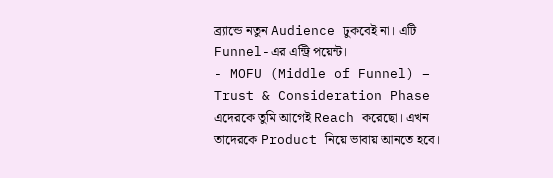ব্র্যান্ডে নতুন Audience ঢুকবেই না। এটি Funnel-এর এন্ট্রি পয়েন্ট।
- MOFU (Middle of Funnel) – Trust & Consideration Phase
এদেরকে তুমি আগেই Reach করেছো। এখন তাদেরকে Product নিয়ে ভাবায় আনতে হবে।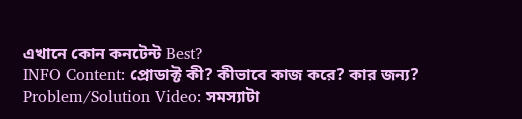এখানে কোন কনটেন্ট Best?
INFO Content: প্রোডাক্ট কী? কীভাবে কাজ করে? কার জন্য?
Problem/Solution Video: সমস্যাটা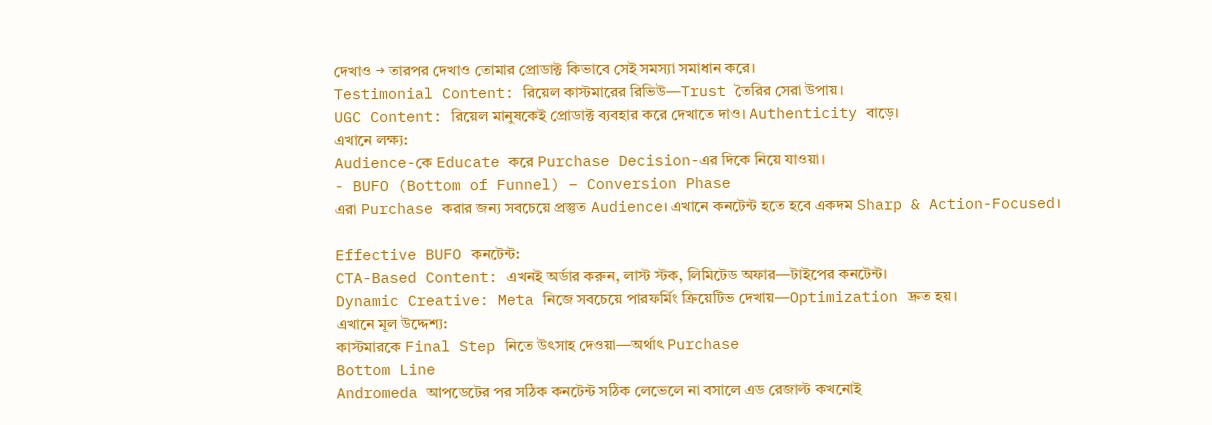দেখাও → তারপর দেখাও তোমার প্রোডাক্ট কিভাবে সেই সমস্যা সমাধান করে।
Testimonial Content: রিয়েল কাস্টমারের রিভিউ—Trust তৈরির সেরা উপায়।
UGC Content: রিয়েল মানুষকেই প্রোডাক্ট ব্যবহার করে দেখাতে দাও। Authenticity বাড়ে।
এখানে লক্ষ্য:
Audience-কে Educate করে Purchase Decision-এর দিকে নিয়ে যাওয়া।
- BUFO (Bottom of Funnel) – Conversion Phase
এরা Purchase করার জন্য সবচেয়ে প্রস্তুত Audience। এখানে কনটেন্ট হতে হবে একদম Sharp & Action-Focused।

Effective BUFO কনটেন্ট:
CTA-Based Content: এখনই অর্ডার করুন, লাস্ট স্টক, লিমিটেড অফার—টাইপের কনটেন্ট।
Dynamic Creative: Meta নিজে সবচেয়ে পারফর্মিং ক্রিয়েটিভ দেখায়—Optimization দ্রুত হয়।
এখানে মূল উদ্দেশ্য:
কাস্টমারকে Final Step নিতে উৎসাহ দেওয়া—অর্থাৎ Purchase
Bottom Line
Andromeda আপডেটের পর সঠিক কনটেন্ট সঠিক লেভেলে না বসালে এড রেজাল্ট কখনোই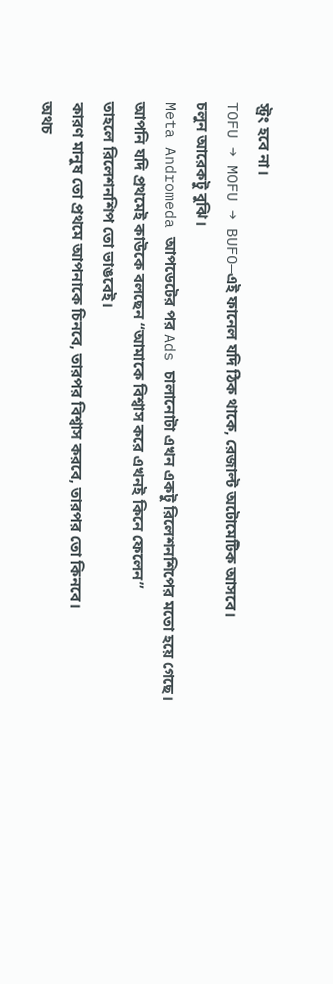স্ট্রং হবে না।
TOFU → MOFU → BUFO—এই ফানেল যদি ঠিক থাকে, রেজাল্ট অটোমেটিক আসবে।
চলুন আরেকটু বুঝি।
Meta Andromeda আপডেটের পর Ads চালানোটা এখন একটু রিলেশনশিপের মতো হয়ে গেছে।
আপনি যদি প্রথমেই কাউকে বলছেন “আমাকে বিশ্বাস করে এখনই কিনে ফেলেন”
তাহলে রিলেশনশিপ তো ভাঙবেই।
কারণ মানুষ তো প্রথমে আপনাকে চিনবে, তারপর বিশ্বাস করবে, তারপর তো কিনবে।
অথচ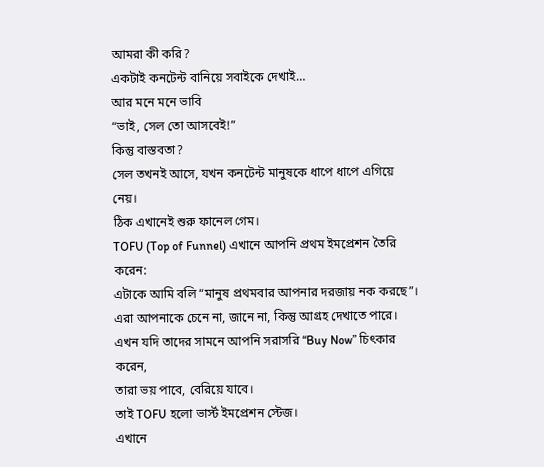আমরা কী করি?
একটাই কনটেন্ট বানিয়ে সবাইকে দেখাই…
আর মনে মনে ভাবি
“ভাই, সেল তো আসবেই!”
কিন্তু বাস্তবতা?
সেল তখনই আসে, যখন কনটেন্ট মানুষকে ধাপে ধাপে এগিয়ে নেয়।
ঠিক এখানেই শুরু ফানেল গেম।
TOFU (Top of Funnel) এখানে আপনি প্রথম ইমপ্রেশন তৈরি করেন:
এটাকে আমি বলি “মানুষ প্রথমবার আপনার দরজায় নক করছে”। এরা আপনাকে চেনে না, জানে না, কিন্তু আগ্রহ দেখাতে পারে।
এখন যদি তাদের সামনে আপনি সরাসরি “Buy Now” চিৎকার করেন,
তারা ভয় পাবে, বেরিয়ে যাবে।
তাই TOFU হলো ভার্স্ট ইমপ্রেশন স্টেজ।
এখানে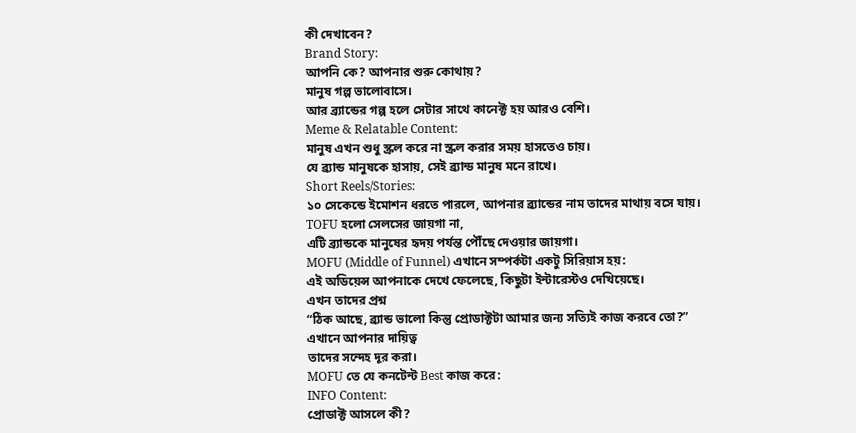কী দেখাবেন?
Brand Story:
আপনি কে? আপনার শুরু কোথায়?
মানুষ গল্প ভালোবাসে।
আর ব্র্যান্ডের গল্প হলে সেটার সাথে কানেক্ট হয় আরও বেশি।
Meme & Relatable Content:
মানুষ এখন শুধু স্ক্রল করে না স্ক্রল করার সময় হাসতেও চায়।
যে ব্র্যান্ড মানুষকে হাসায়, সেই ব্র্যান্ড মানুষ মনে রাখে।
Short Reels/Stories:
১০ সেকেন্ডে ইমোশন ধরতে পারলে, আপনার ব্র্যান্ডের নাম তাদের মাথায় বসে যায়।
TOFU হলো সেলসের জায়গা না,
এটি ব্র্যান্ডকে মানুষের হৃদয় পর্যন্ত পৌঁছে দেওয়ার জায়গা।
MOFU (Middle of Funnel) এখানে সম্পর্কটা একটু সিরিয়াস হয়:
এই অডিয়েন্স আপনাকে দেখে ফেলেছে, কিছুটা ইন্টারেস্টও দেখিয়েছে।
এখন তাদের প্রশ্ন
“ঠিক আছে, ব্র্যান্ড ভালো কিন্তু প্রোডাক্টটা আমার জন্য সত্যিই কাজ করবে তো?”
এখানে আপনার দায়িত্ব
তাদের সন্দেহ দূর করা।
MOFU তে যে কনটেন্ট Best কাজ করে:
INFO Content:
প্রোডাক্ট আসলে কী?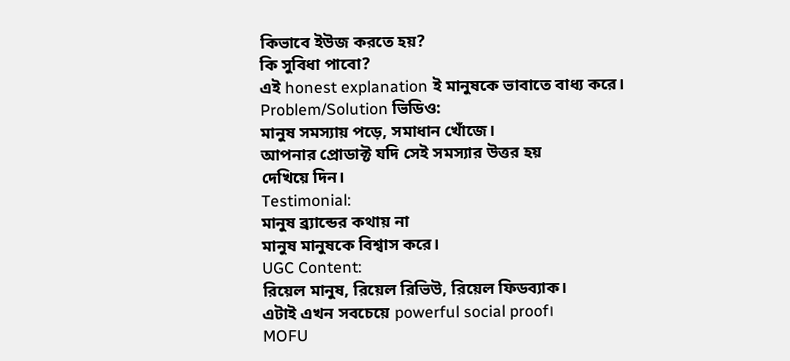কিভাবে ইউজ করতে হয়?
কি সুবিধা পাবো?
এই honest explanation ই মানুষকে ভাবাতে বাধ্য করে।
Problem/Solution ভিডিও:
মানুষ সমস্যায় পড়ে, সমাধান খোঁজে।
আপনার প্রোডাক্ট যদি সেই সমস্যার উত্তর হয়
দেখিয়ে দিন।
Testimonial:
মানুষ ব্র্যান্ডের কথায় না
মানুষ মানুষকে বিশ্বাস করে।
UGC Content:
রিয়েল মানুষ, রিয়েল রিভিউ, রিয়েল ফিডব্যাক।
এটাই এখন সবচেয়ে powerful social proof।
MOFU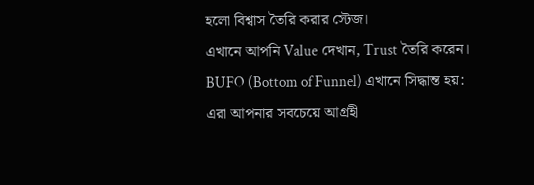হলো বিশ্বাস তৈরি করার স্টেজ।
এখানে আপনি Value দেখান, Trust তৈরি করেন।
BUFO (Bottom of Funnel) এখানে সিদ্ধান্ত হয়:
এরা আপনার সবচেয়ে আগ্রহী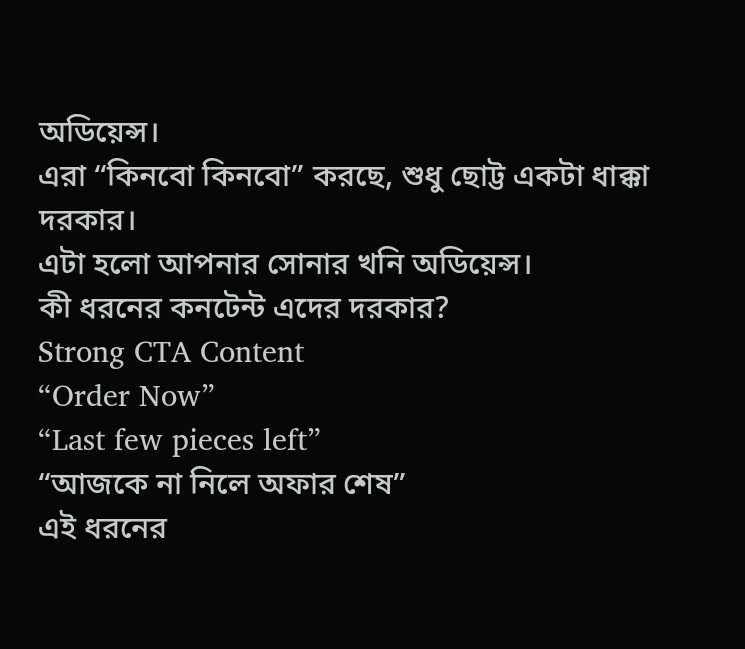অডিয়েন্স।
এরা “কিনবো কিনবো” করছে, শুধু ছোট্ট একটা ধাক্কা দরকার।
এটা হলো আপনার সোনার খনি অডিয়েন্স।
কী ধরনের কনটেন্ট এদের দরকার?
Strong CTA Content
“Order Now”
“Last few pieces left”
“আজকে না নিলে অফার শেষ”
এই ধরনের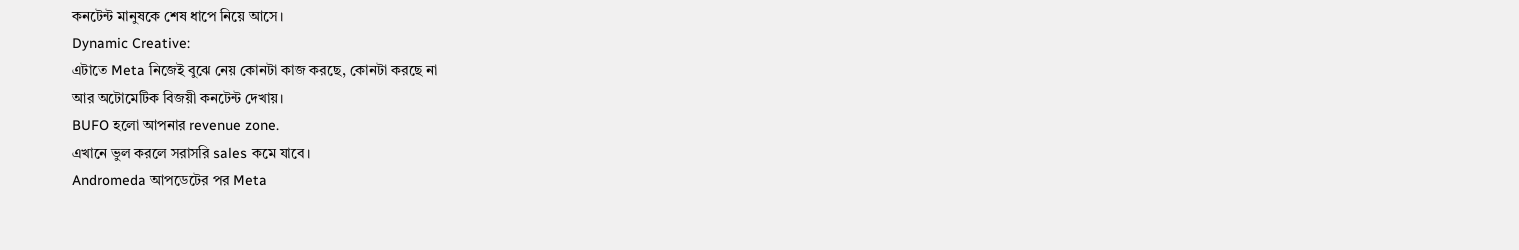কনটেন্ট মানুষকে শেষ ধাপে নিয়ে আসে।
Dynamic Creative:
এটাতে Meta নিজেই বুঝে নেয় কোনটা কাজ করছে, কোনটা করছে না
আর অটোমেটিক বিজয়ী কনটেন্ট দেখায়।
BUFO হলো আপনার revenue zone.
এখানে ভুল করলে সরাসরি sales কমে যাবে।
Andromeda আপডেটের পর Meta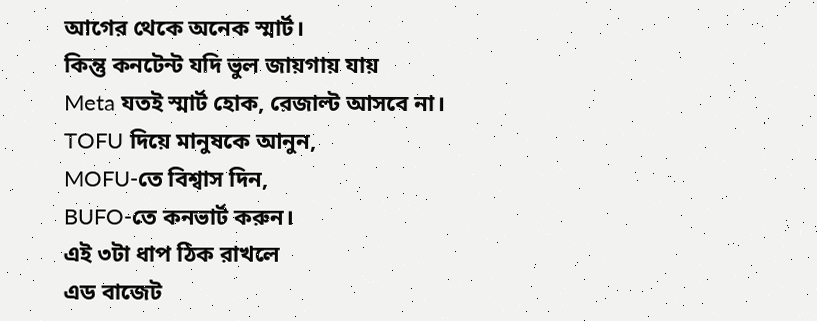আগের থেকে অনেক স্মার্ট।
কিন্তু কনটেন্ট যদি ভুল জায়গায় যায়
Meta যতই স্মার্ট হোক, রেজাল্ট আসবে না।
TOFU দিয়ে মানুষকে আনুন,
MOFU-তে বিশ্বাস দিন,
BUFO-তে কনভার্ট করুন।
এই ৩টা ধাপ ঠিক রাখলে
এড বাজেট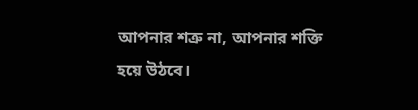আপনার শত্রু না, আপনার শক্তি হয়ে উঠবে।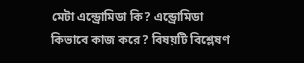মেটা এন্ড্রোমিডা কি? এন্ড্রোমিডা কিভাবে কাজ করে? বিষয়টি বিশ্লেষণ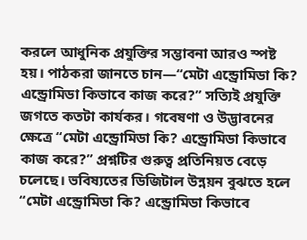করলে আধুনিক প্রযুক্তির সম্ভাবনা আরও স্পষ্ট হয়। পাঠকরা জানতে চান—“মেটা এন্ড্রোমিডা কি? এন্ড্রোমিডা কিভাবে কাজ করে?” সত্যিই প্রযুক্তি জগতে কতটা কার্যকর। গবেষণা ও উদ্ভাবনের ক্ষেত্রে “মেটা এন্ড্রোমিডা কি? এন্ড্রোমিডা কিভাবে কাজ করে?” প্রশ্নটির গুরুত্ব প্রতিনিয়ত বেড়ে চলেছে। ভবিষ্যতের ডিজিটাল উন্নয়ন বুঝতে হলে “মেটা এন্ড্রোমিডা কি? এন্ড্রোমিডা কিভাবে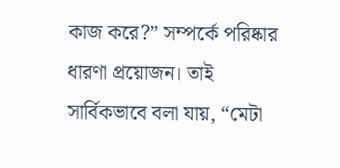কাজ করে?” সম্পর্কে পরিষ্কার ধারণা প্রয়োজন। তাই সার্বিকভাবে বলা যায়, “মেটা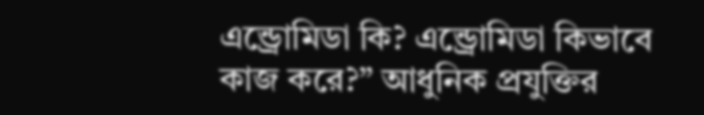এন্ড্রোমিডা কি? এন্ড্রোমিডা কিভাবে কাজ করে?” আধুনিক প্রযুক্তির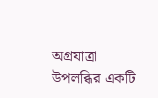অগ্রযাত্রা উপলব্ধির একটি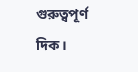গুরুত্বপূর্ণ দিক।